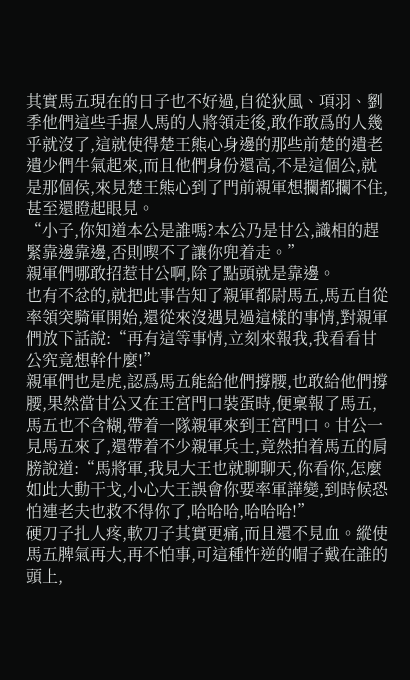其實馬五現在的日子也不好過,自從狄風、項羽、劉季他們這些手握人馬的人將領走後,敢作敢爲的人幾乎就沒了,這就使得楚王熊心身邊的那些前楚的遺老遺少們牛氣起來,而且他們身份還高,不是這個公,就是那個侯,來見楚王熊心到了門前親軍想攔都攔不住,甚至還瞪起眼見。
“小子,你知道本公是誰嗎?本公乃是甘公,識相的趕緊靠邊靠邊,否則喫不了讓你兜着走。”
親軍們哪敢招惹甘公啊,除了點頭就是靠邊。
也有不忿的,就把此事告知了親軍都尉馬五,馬五自從率領突騎軍開始,還從來沒遇見過這樣的事情,對親軍們放下話說:“再有這等事情,立刻來報我,我看看甘公究竟想幹什麼!”
親軍們也是虎,認爲馬五能給他們撐腰,也敢給他們撐腰,果然當甘公又在王宮門口裝蛋時,便稟報了馬五,馬五也不含糊,帶着一隊親軍來到王宮門口。甘公一見馬五來了,還帶着不少親軍兵士,竟然拍着馬五的肩膀說道:“馬將軍,我見大王也就聊聊天,你看你,怎麼如此大動干戈,小心大王誤會你要率軍譁變,到時候恐怕連老夫也救不得你了,哈哈哈,哈哈哈!”
硬刀子扎人疼,軟刀子其實更痛,而且還不見血。縱使馬五脾氣再大,再不怕事,可這種忤逆的帽子戴在誰的頭上,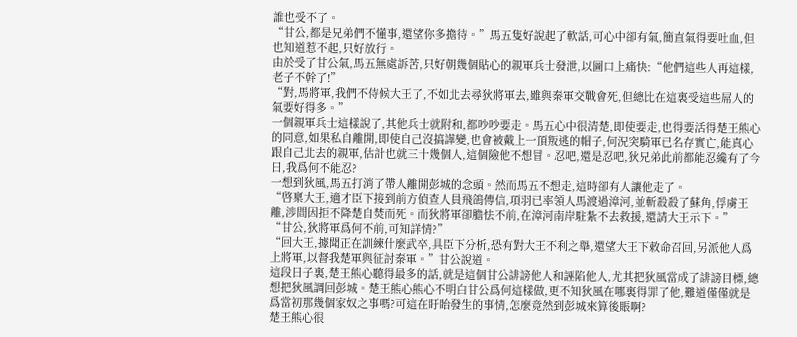誰也受不了。
“甘公,都是兄弟們不懂事,還望你多擔待。”馬五隻好說起了軟話,可心中卻有氣,簡直氣得要吐血,但也知道惹不起,只好放行。
由於受了甘公氣,馬五無處訴苦,只好朝幾個貼心的親軍兵士發泄,以圖口上痛快:“他們這些人再這樣,老子不幹了!”
“對,馬將軍,我們不侍候大王了,不如北去尋狄將軍去,雖與秦軍交戰會死,但總比在這裏受這些屌人的氣要好得多。”
一個親軍兵士這樣說了,其他兵士就附和,都吵吵要走。馬五心中很清楚,即使要走,也得要活得楚王熊心的同意,如果私自離開,即使自己沒搞譁變,也會被戴上一頂叛逃的帽子,何況突騎軍已名存實亡,能真心跟自己北去的親軍,估計也就三十幾個人,這個險他不想冒。忍吧,還是忍吧,狄兄弟此前都能忍纔有了今日,我爲何不能忍?
一想到狄風,馬五打消了帶人離開彭城的念頭。然而馬五不想走,這時卻有人讓他走了。
“啓稟大王,適才臣下接到前方偵查人員飛鴿傳信,項羽已率領人馬渡過漳河,並斬殺殺了蘇角,俘虜王離,涉間因拒不降楚自焚而死。而狄將軍卻膽怯不前,在漳河南岸駐紮不去救援,還請大王示下。”
“甘公,狄將軍爲何不前,可知詳情?”
“回大王,據聞正在訓練什麼武卒,具臣下分析,恐有對大王不利之舉,還望大王下敕命召回,另派他人爲上將軍,以督我楚軍與征討秦軍。”甘公說道。
這段日子裏,楚王熊心聽得最多的話,就是這個甘公誹謗他人和誣陷他人,尤其把狄風當成了誹謗目標,總想把狄風調回彭城。楚王熊心熊心不明白甘公爲何這樣做,更不知狄風在哪裏得罪了他,難道僅僅就是爲當初那幾個家奴之事嗎?可這在盱眙發生的事情,怎麼竟然到彭城來算後賬啊?
楚王熊心很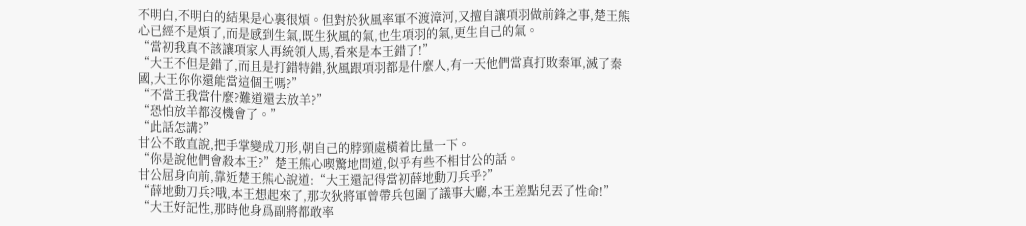不明白,不明白的結果是心裏很煩。但對於狄風率軍不渡漳河,又擅自讓項羽做前鋒之事,楚王熊心已經不是煩了,而是感到生氣,既生狄風的氣,也生項羽的氣,更生自己的氣。
“當初我真不該讓項家人再統領人馬,看來是本王錯了!”
“大王不但是錯了,而且是打錯特錯,狄風跟項羽都是什麼人,有一天他們當真打敗秦軍,滅了秦國,大王你你還能當這個王嗎?”
“不當王我當什麼?難道還去放羊?”
“恐怕放羊都沒機會了。”
“此話怎講?”
甘公不敢直說,把手掌變成刀形,朝自己的脖頸處橫着比量一下。
“你是說他們會殺本王?”楚王熊心喫驚地問道,似乎有些不相甘公的話。
甘公屈身向前,靠近楚王熊心說道:“大王還記得當初薛地動刀兵乎?”
“薛地動刀兵?哦,本王想起來了,那次狄將軍曾帶兵包圍了議事大廳,本王差點兒丟了性命!”
“大王好記性,那時他身爲副將都敢率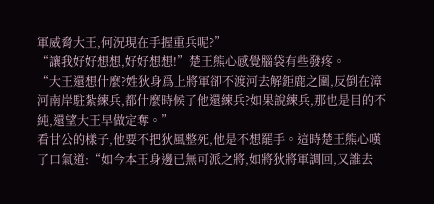軍威脅大王,何況現在手握重兵呢?”
“讓我好好想想,好好想想!”楚王熊心感覺腦袋有些發疼。
“大王還想什麼?姓狄身爲上將軍卻不渡河去解鉅鹿之圍,反倒在漳河南岸駐紮練兵,都什麼時候了他還練兵?如果說練兵,那也是目的不純,還望大王早做定奪。”
看甘公的樣子,他要不把狄風整死,他是不想罷手。這時楚王熊心嘆了口氣道:“如今本王身邊已無可派之將,如將狄將軍調回,又誰去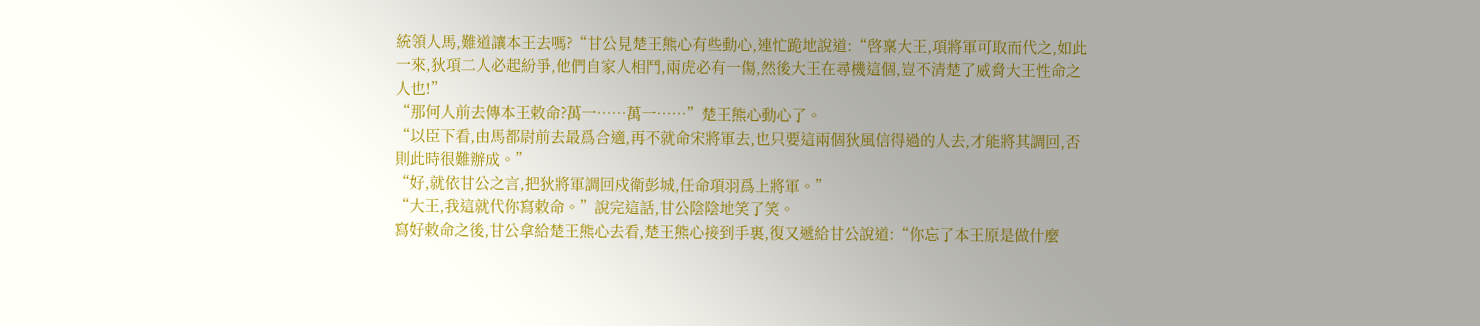統領人馬,難道讓本王去嗎?“甘公見楚王熊心有些動心,連忙跪地說道:“啓稟大王,項將軍可取而代之,如此一來,狄項二人必起紛爭,他們自家人相鬥,兩虎必有一傷,然後大王在尋機這個,豈不清楚了威脅大王性命之人也!”
“那何人前去傳本王敕命?萬一……萬一……”楚王熊心動心了。
“以臣下看,由馬都尉前去最爲合適,再不就命宋將軍去,也只要這兩個狄風信得過的人去,才能將其調回,否則此時很難辦成。”
“好,就依甘公之言,把狄將軍調回戍衛彭城,任命項羽爲上將軍。”
“大王,我這就代你寫敕命。”說完這話,甘公陰陰地笑了笑。
寫好敕命之後,甘公拿給楚王熊心去看,楚王熊心接到手裏,復又遞給甘公說道:“你忘了本王原是做什麼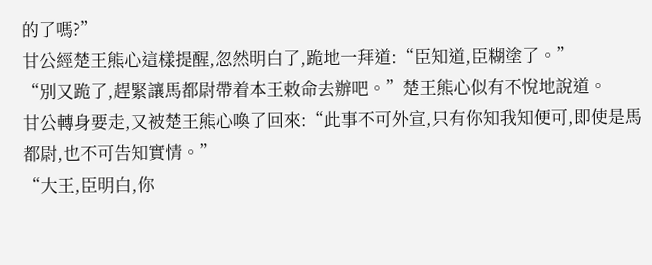的了嗎?”
甘公經楚王熊心這樣提醒,忽然明白了,跪地一拜道:“臣知道,臣糊塗了。”
“別又跪了,趕緊讓馬都尉帶着本王敕命去辦吧。”楚王熊心似有不悅地說道。
甘公轉身要走,又被楚王熊心喚了回來:“此事不可外宣,只有你知我知便可,即使是馬都尉,也不可告知實情。”
“大王,臣明白,你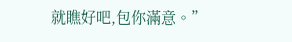就瞧好吧,包你滿意。”